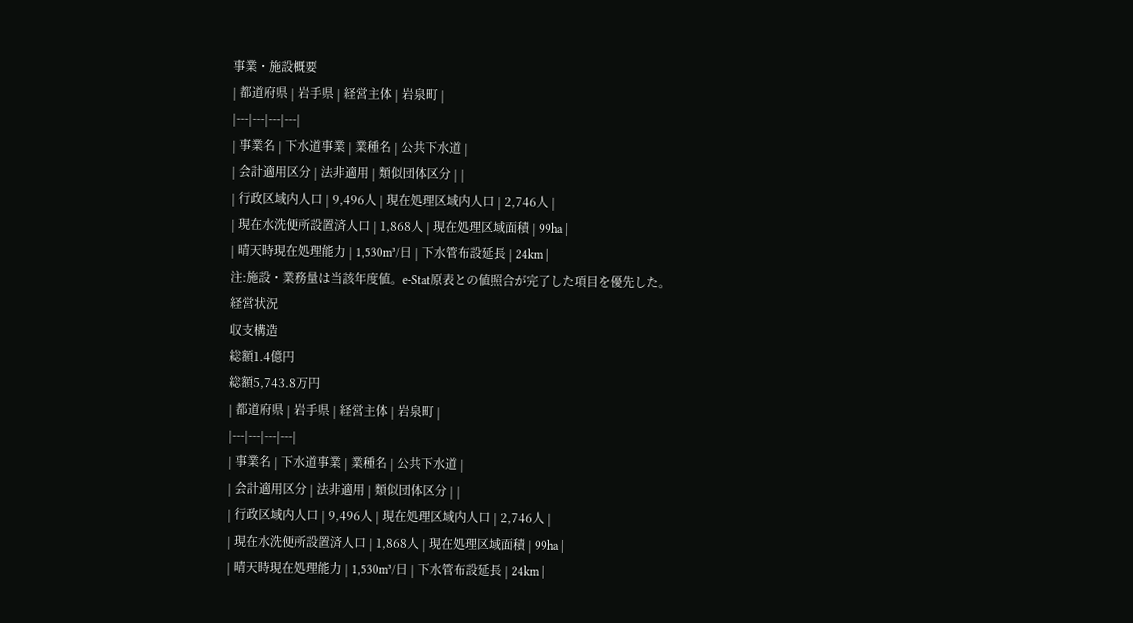事業・施設概要
| 都道府県 | 岩手県 | 経営主体 | 岩泉町 |
|---|---|---|---|
| 事業名 | 下水道事業 | 業種名 | 公共下水道 |
| 会計適用区分 | 法非適用 | 類似団体区分 | |
| 行政区域内人口 | 9,496人 | 現在処理区域内人口 | 2,746人 |
| 現在水洗便所設置済人口 | 1,868人 | 現在処理区域面積 | 99ha |
| 晴天時現在処理能力 | 1,530m³/日 | 下水管布設延長 | 24km |
注:施設・業務量は当該年度値。e-Stat原表との値照合が完了した項目を優先した。
経営状況
収支構造
総額1.4億円
総額5,743.8万円
| 都道府県 | 岩手県 | 経営主体 | 岩泉町 |
|---|---|---|---|
| 事業名 | 下水道事業 | 業種名 | 公共下水道 |
| 会計適用区分 | 法非適用 | 類似団体区分 | |
| 行政区域内人口 | 9,496人 | 現在処理区域内人口 | 2,746人 |
| 現在水洗便所設置済人口 | 1,868人 | 現在処理区域面積 | 99ha |
| 晴天時現在処理能力 | 1,530m³/日 | 下水管布設延長 | 24km |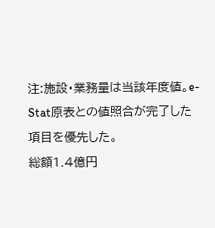注:施設・業務量は当該年度値。e-Stat原表との値照合が完了した項目を優先した。
総額1.4億円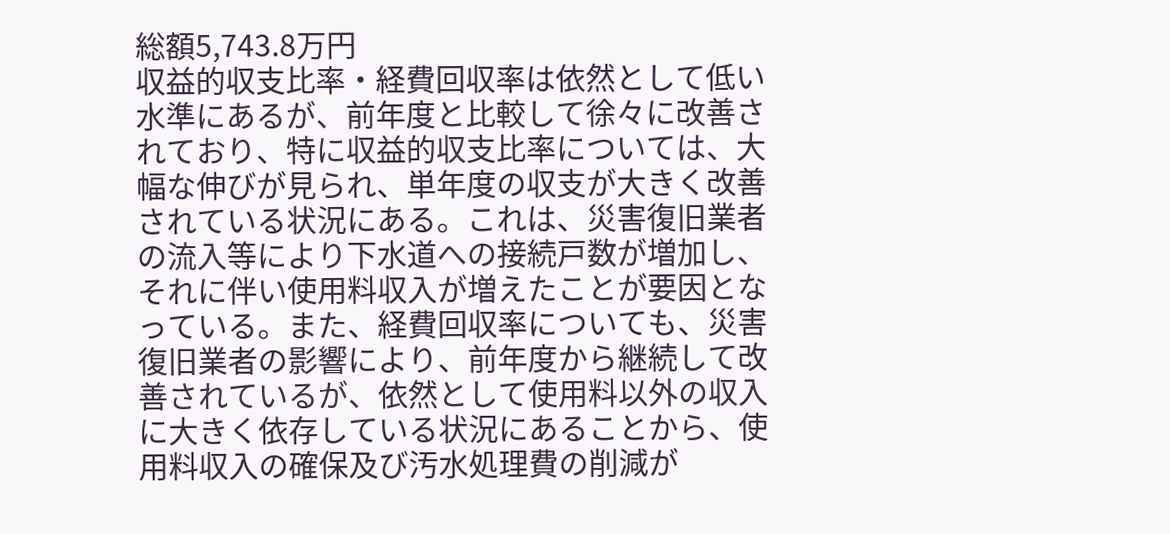総額5,743.8万円
収益的収支比率・経費回収率は依然として低い水準にあるが、前年度と比較して徐々に改善されており、特に収益的収支比率については、大幅な伸びが見られ、単年度の収支が大きく改善されている状況にある。これは、災害復旧業者の流入等により下水道への接続戸数が増加し、それに伴い使用料収入が増えたことが要因となっている。また、経費回収率についても、災害復旧業者の影響により、前年度から継続して改善されているが、依然として使用料以外の収入に大きく依存している状況にあることから、使用料収入の確保及び汚水処理費の削減が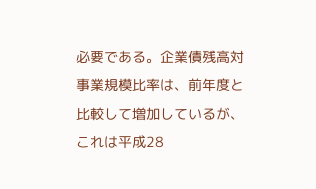必要である。企業債残高対事業規模比率は、前年度と比較して増加しているが、これは平成28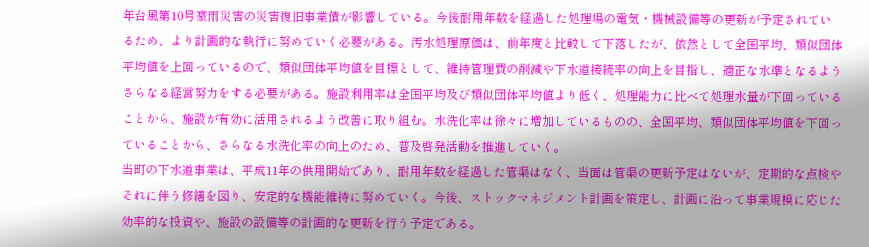年台風第10号豪雨災害の災害復旧事業債が影響している。今後耐用年数を経過した処理場の電気・機械設備等の更新が予定されているため、より計画的な執行に努めていく必要がある。汚水処理原価は、前年度と比較して下落したが、依然として全国平均、類似団体平均値を上回っているので、類似団体平均値を目標として、維持管理費の削減や下水道接続率の向上を目指し、適正な水準となるようさらなる経営努力をする必要がある。施設利用率は全国平均及び類似団体平均値より低く、処理能力に比べて処理水量が下回っていることから、施設が有効に活用されるよう改善に取り組む。水洗化率は徐々に増加しているものの、全国平均、類似団体平均値を下回っていることから、さらなる水洗化率の向上のため、普及啓発活動を推進していく。
当町の下水道事業は、平成11年の供用開始であり、耐用年数を経過した管渠はなく、当面は管渠の更新予定はないが、定期的な点検やそれに伴う修繕を図り、安定的な機能維持に努めていく。今後、ストックマネジメント計画を策定し、計画に沿って事業規模に応じた効率的な投資や、施設の設備等の計画的な更新を行う予定である。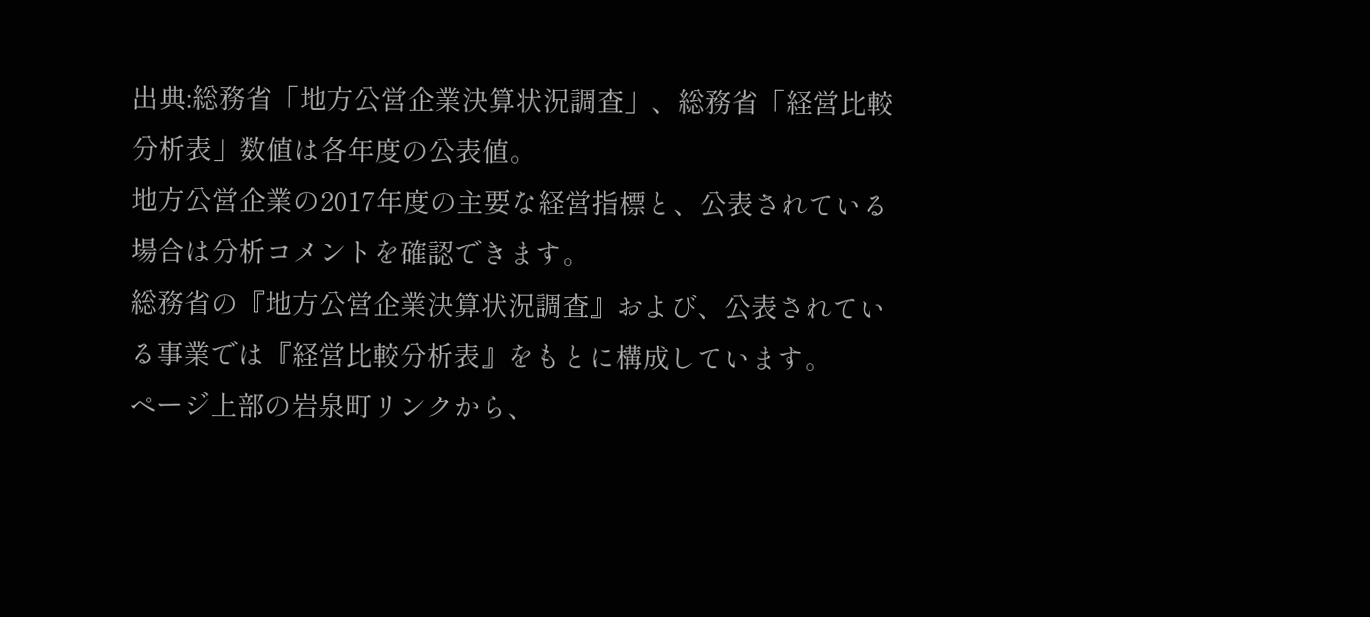出典:総務省「地方公営企業決算状況調査」、総務省「経営比較分析表」数値は各年度の公表値。
地方公営企業の2017年度の主要な経営指標と、公表されている場合は分析コメントを確認できます。
総務省の『地方公営企業決算状況調査』および、公表されている事業では『経営比較分析表』をもとに構成しています。
ページ上部の岩泉町リンクから、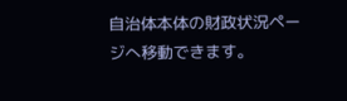自治体本体の財政状況ページへ移動できます。